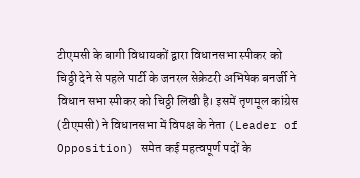टीएमसी के बागी विधायकों द्वारा विधानसभा स्पीकर को चिठ्ठी देने से पहले पार्टी के जनरल सेक्रेटरी अभिषेक बनर्जी ने विधान सभा स्पीकर को चिठ्ठी लिखी है। इसमें तृणमूल कांग्रेस (टीएमसी) ने विधानसभा में विपक्ष के नेता (Leader of Opposition) समेत कई महत्वपूर्ण पदों के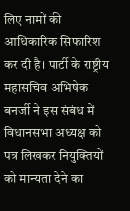लिए नामों की आधिकारिक सिफारिश कर दी है। पार्टी के राष्ट्रीय महासचिव अभिषेक बनर्जी ने इस संबंध में विधानसभा अध्यक्ष को पत्र लिखकर नियुक्तियों को मान्यता देने का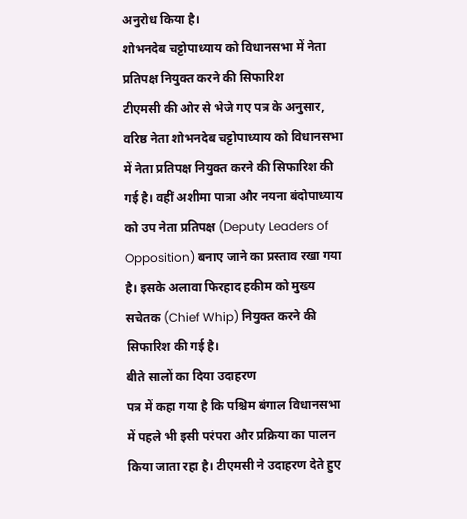अनुरोध किया है।
शोभनदेब चट्टोपाध्याय को विधानसभा में नेता प्रतिपक्ष नियुक्त करने की सिफारिश
टीएमसी की ओर से भेजे गए पत्र के अनुसार, वरिष्ठ नेता शोभनदेब चट्टोपाध्याय को विधानसभा में नेता प्रतिपक्ष नियुक्त करने की सिफारिश की गई है। वहीं अशीमा पात्रा और नयना बंदोपाध्याय को उप नेता प्रतिपक्ष (Deputy Leaders of Opposition) बनाए जाने का प्रस्ताव रखा गया है। इसके अलावा फिरहाद हकीम को मुख्य सचेतक (Chief Whip) नियुक्त करने की सिफारिश की गई है।
बीते सालों का दिया उदाहरण
पत्र में कहा गया है कि पश्चिम बंगाल विधानसभा में पहले भी इसी परंपरा और प्रक्रिया का पालन किया जाता रहा है। टीएमसी ने उदाहरण देते हुए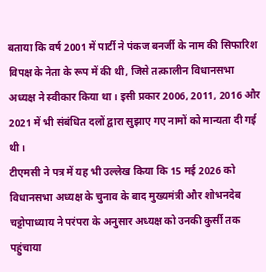बताया कि वर्ष 2001 में पार्टी ने पंकज बनर्जी के नाम की सिफारिश विपक्ष के नेता के रूप में की थी, जिसे तत्कालीन विधानसभा अध्यक्ष ने स्वीकार किया था। इसी प्रकार 2006, 2011, 2016 और 2021 में भी संबंधित दलों द्वारा सुझाए गए नामों को मान्यता दी गई थी।
टीएमसी ने पत्र में यह भी उल्लेख किया कि 15 मई 2026 को विधानसभा अध्यक्ष के चुनाव के बाद मुख्यमंत्री और शोभनदेब चट्टोपाध्याय ने परंपरा के अनुसार अध्यक्ष को उनकी कुर्सी तक पहुंचाया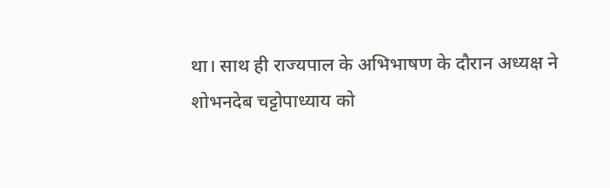था। साथ ही राज्यपाल के अभिभाषण के दौरान अध्यक्ष ने शोभनदेब चट्टोपाध्याय को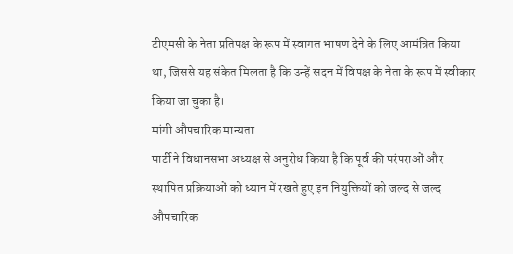टीएमसी के नेता प्रतिपक्ष के रूप में स्वागत भाषण देने के लिए आमंत्रित किया था, जिससे यह संकेत मिलता है कि उन्हें सदन में विपक्ष के नेता के रूप में स्वीकार किया जा चुका है।
मांगी औपचारिक मान्यता
पार्टी ने विधानसभा अध्यक्ष से अनुरोध किया है कि पूर्व की परंपराओं और स्थापित प्रक्रियाओं को ध्यान में रखते हुए इन नियुक्तियों को जल्द से जल्द औपचारिक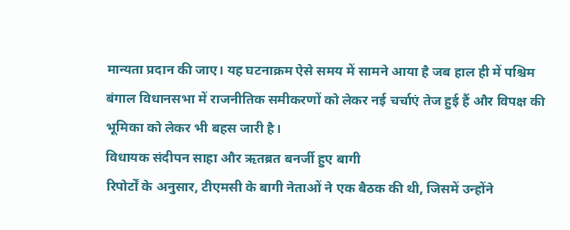मान्यता प्रदान की जाए। यह घटनाक्रम ऐसे समय में सामने आया है जब हाल ही में पश्चिम बंगाल विधानसभा में राजनीतिक समीकरणों को लेकर नई चर्चाएं तेज हुई हैं और विपक्ष की भूमिका को लेकर भी बहस जारी है।
विधायक संदीपन साहा और ऋतब्रत बनर्जी हुए बागी
रिपोर्टों के अनुसार, टीएमसी के बागी नेताओं ने एक बैठक की थी, जिसमें उन्होंने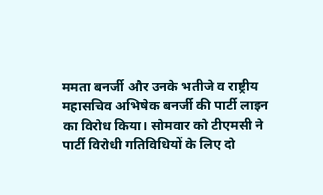ममता बनर्जी और उनके भतीजे व राष्ट्रीय महासचिव अभिषेक बनर्जी की पार्टी लाइन का विरोध किया। सोमवार को टीएमसी ने पार्टी विरोधी गतिविधियों के लिए दो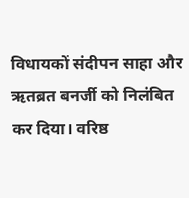विधायकों संदीपन साहा और ऋतब्रत बनर्जी को निलंबित कर दिया। वरिष्ठ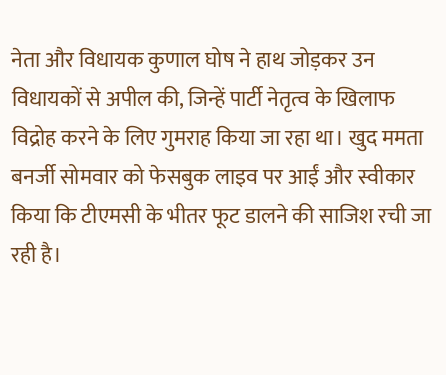नेता और विधायक कुणाल घोष ने हाथ जोड़कर उन विधायकों से अपील की, जिन्हें पार्टी नेतृत्व के खिलाफ विद्रोह करने के लिए गुमराह किया जा रहा था। खुद ममता बनर्जी सोमवार को फेसबुक लाइव पर आईं और स्वीकार किया कि टीएमसी के भीतर फूट डालने की साजिश रची जा रही है।